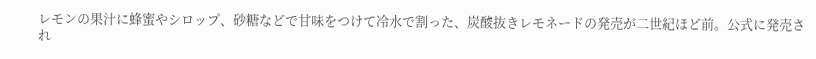レモンの果汁に蜂蜜やシロップ、砂糖などで甘味をつけて冷水で割った、炭酸抜きレモネードの発売が二世紀ほど前。公式に発売され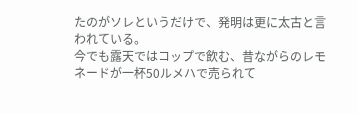たのがソレというだけで、発明は更に太古と言われている。
今でも露天ではコップで飲む、昔ながらのレモネードが一杯50ルメハで売られて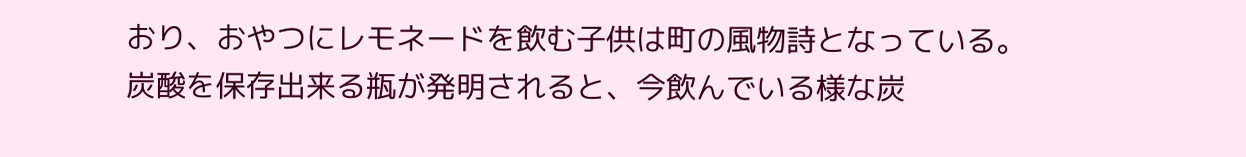おり、おやつにレモネードを飲む子供は町の風物詩となっている。
炭酸を保存出来る瓶が発明されると、今飲んでいる様な炭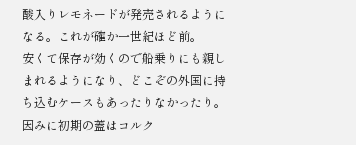酸入りレモネードが発売されるようになる。これが確か一世紀ほど前。
安くて保存が効くので船乗りにも親しまれるようになり、どこぞの外国に持ち込むケースもあったりなかったり。
因みに初期の蓋はコルク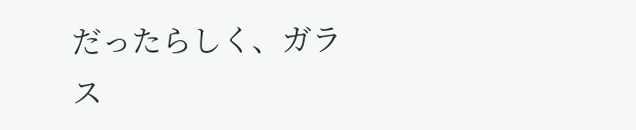だったらしく、ガラス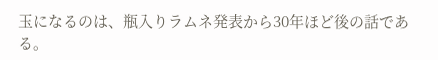玉になるのは、瓶入りラムネ発表から30年ほど後の話である。